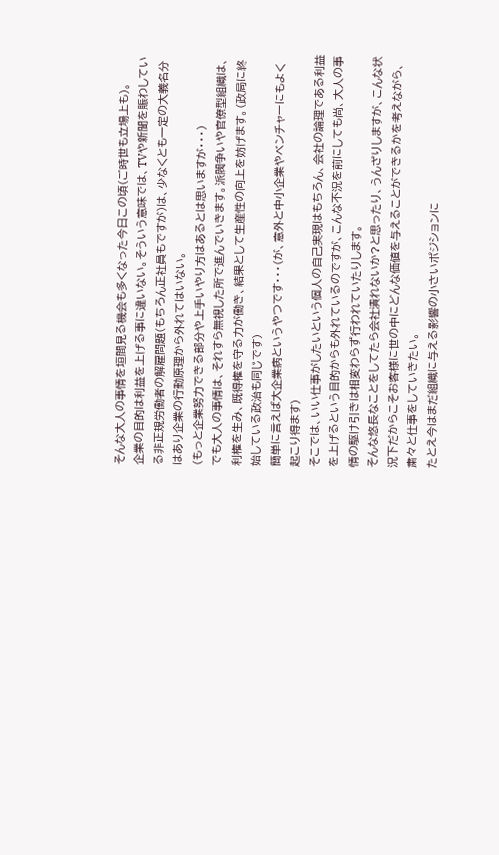そんな大人の事情を垣間見る機会も多くなった今日この頃(ご時世も立場上も)。
企業の目的は利益を上げる事に違いない。そういう意味では、TVや新聞を賑わしている非正規労働者の解雇問題(もちろん正社員もですが)は、少なくとも一定の大義名分はあり企業の行動原理から外れてはいない。
(もっと企業努力できる部分や上手いやり方はあるとは思いますが・・・)
でも大人の事情は、それすら無視した所で進んでいきます。派閥争いや官僚型組織は、利権を生み、既得権を守る力が働き、結果として生産性の向上を妨げます。(政局に終始している政治も同じです)
簡単に言えば大企業病というやつです・・・(が、意外と中小企業やベンチャーにもよく起こり得ます)
そこでは、いい仕事がしたいという個人の自己実現はもちろん、会社の論理である利益を上げるという目的からも外れているのですが、こんな不況を前にしても尚、大人の事情の駆け引きは相変わらず行われていたりします。
そんな悠長なことをしてたら会社潰れないか?と思ったり、うんざりしますが、こんな状況下だからこそお客様に世の中にどんな価値を与えることができるかを考えながら、粛々と仕事をしていきたい。
たとえ今はまだ組織に与える影響の小さいポジションに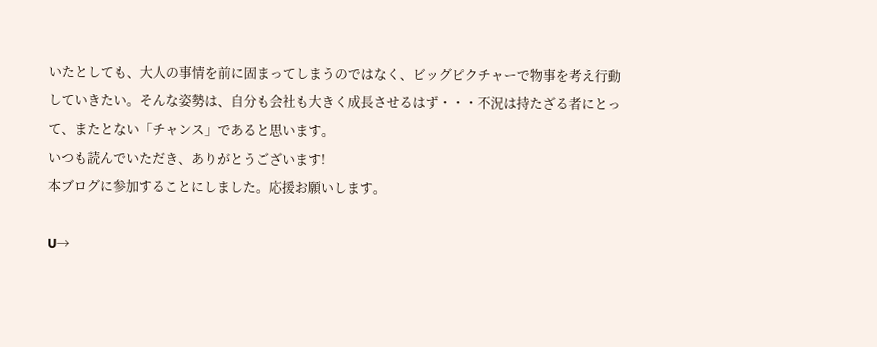いたとしても、大人の事情を前に固まってしまうのではなく、ビッグピクチャーで物事を考え行動していきたい。そんな姿勢は、自分も会社も大きく成長させるはず・・・不況は持たざる者にとって、またとない「チャンス」であると思います。
いつも読んでいただき、ありがとうございます!
本ブログに参加することにしました。応援お願いします。

U→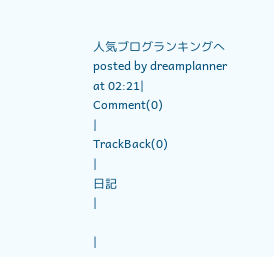人気ブログランキングへ
posted by dreamplanner at 02:21|
Comment(0)
|
TrackBack(0)
|
日記
|

|